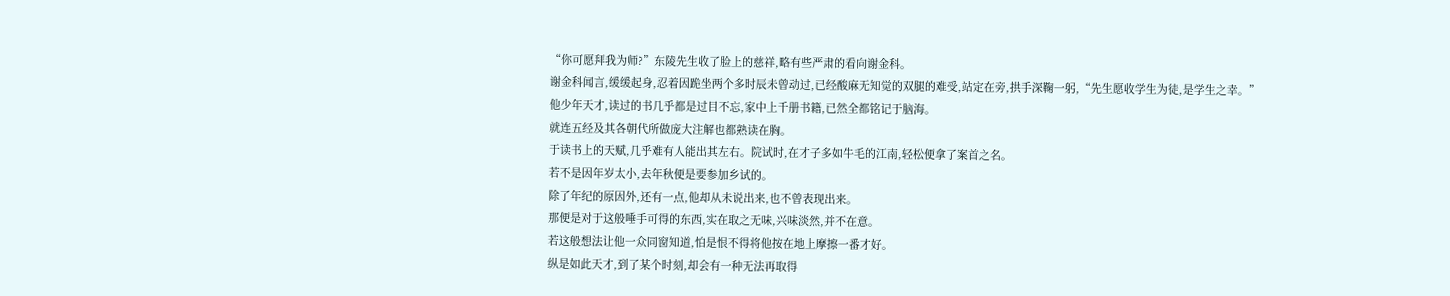“你可愿拜我为师?”东陵先生收了脸上的慈祥,略有些严肃的看向谢金科。
谢金科闻言,缓缓起身,忍着因跪坐两个多时辰未曾动过,已经酸麻无知觉的双腿的难受,站定在旁,拱手深鞠一躬,“先生愿收学生为徒,是学生之幸。”
他少年天才,读过的书几乎都是过目不忘,家中上千册书籍,已然全都铭记于脑海。
就连五经及其各朝代所做庞大注解也都熟读在胸。
于读书上的天赋,几乎难有人能出其左右。院试时,在才子多如牛毛的江南,轻松便拿了案首之名。
若不是因年岁太小,去年秋便是要参加乡试的。
除了年纪的原因外,还有一点,他却从未说出来,也不曾表现出来。
那便是对于这般唾手可得的东西,实在取之无味,兴味淡然,并不在意。
若这般想法让他一众同窗知道,怕是恨不得将他按在地上摩擦一番才好。
纵是如此天才,到了某个时刻,却会有一种无法再取得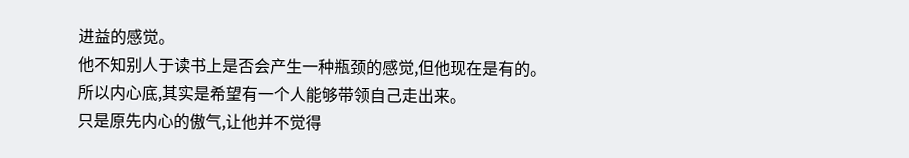进益的感觉。
他不知别人于读书上是否会产生一种瓶颈的感觉,但他现在是有的。
所以内心底,其实是希望有一个人能够带领自己走出来。
只是原先内心的傲气,让他并不觉得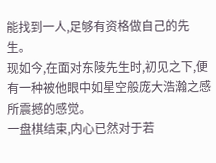能找到一人,足够有资格做自己的先生。
现如今,在面对东陵先生时,初见之下,便有一种被他眼中如星空般庞大浩瀚之感所震撼的感觉。
一盘棋结束,内心已然对于若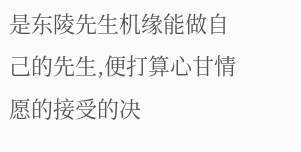是东陵先生机缘能做自己的先生,便打算心甘情愿的接受的决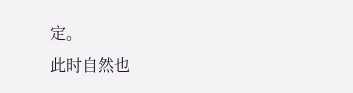定。
此时自然也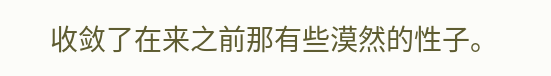收敛了在来之前那有些漠然的性子。